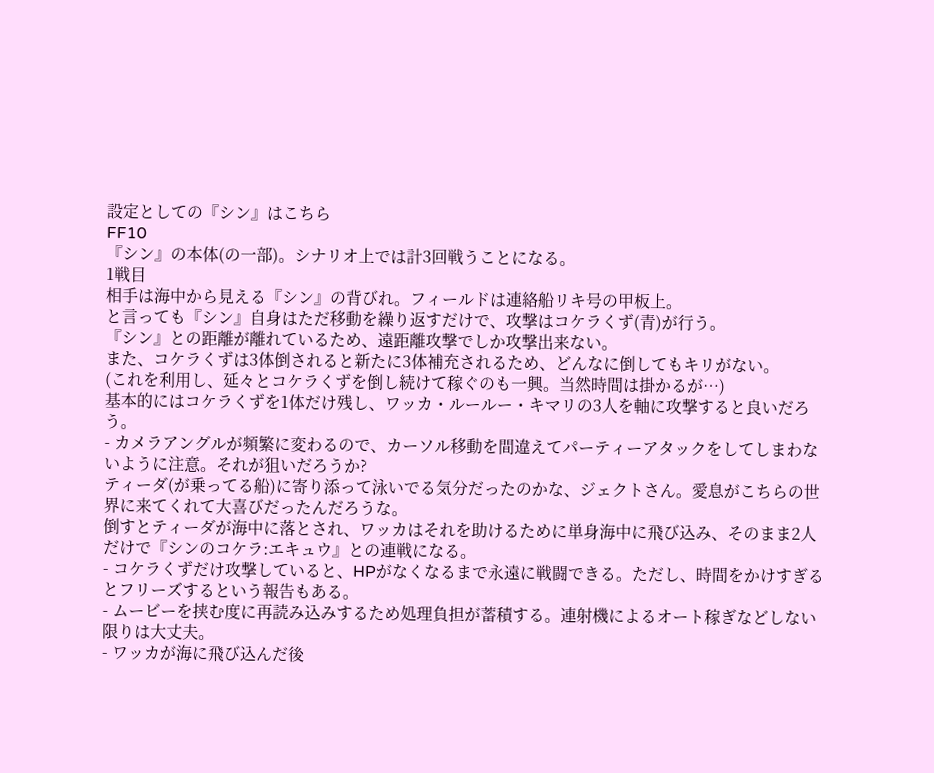設定としての『シン』はこちら
FF10
『シン』の本体(の一部)。シナリオ上では計3回戦うことになる。
1戦目
相手は海中から見える『シン』の背びれ。フィールドは連絡船リキ号の甲板上。
と言っても『シン』自身はただ移動を繰り返すだけで、攻撃はコケラくず(青)が行う。
『シン』との距離が離れているため、遠距離攻撃でしか攻撃出来ない。
また、コケラくずは3体倒されると新たに3体補充されるため、どんなに倒してもキリがない。
(これを利用し、延々とコケラくずを倒し続けて稼ぐのも一興。当然時間は掛かるが…)
基本的にはコケラくずを1体だけ残し、ワッカ・ルールー・キマリの3人を軸に攻撃すると良いだろう。
- カメラアングルが頻繁に変わるので、カーソル移動を間違えてパーティーアタックをしてしまわないように注意。それが狙いだろうか?
ティーダ(が乗ってる船)に寄り添って泳いでる気分だったのかな、ジェクトさん。愛息がこちらの世界に来てくれて大喜びだったんだろうな。
倒すとティーダが海中に落とされ、ワッカはそれを助けるために単身海中に飛び込み、そのまま2人だけで『シンのコケラ:エキュウ』との連戦になる。
- コケラくずだけ攻撃していると、HPがなくなるまで永遠に戦闘できる。ただし、時間をかけすぎるとフリーズするという報告もある。
- ムービーを挟む度に再読み込みするため処理負担が蓄積する。連射機によるオート稼ぎなどしない限りは大丈夫。
- ワッカが海に飛び込んだ後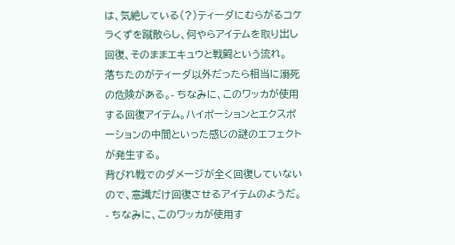は、気絶している(?)ティーダにむらがるコケラくずを蹴散らし、何やらアイテムを取り出し回復、そのままエキュウと戦闘という流れ。
落ちたのがティーダ以外だったら相当に溺死の危険がある。- ちなみに、このワッカが使用する回復アイテム。ハイポーションとエクスポーションの中間といった感じの謎のエフェクトが発生する。
背びれ戦でのダメージが全く回復していないので、意識だけ回復させるアイテムのようだ。
- ちなみに、このワッカが使用す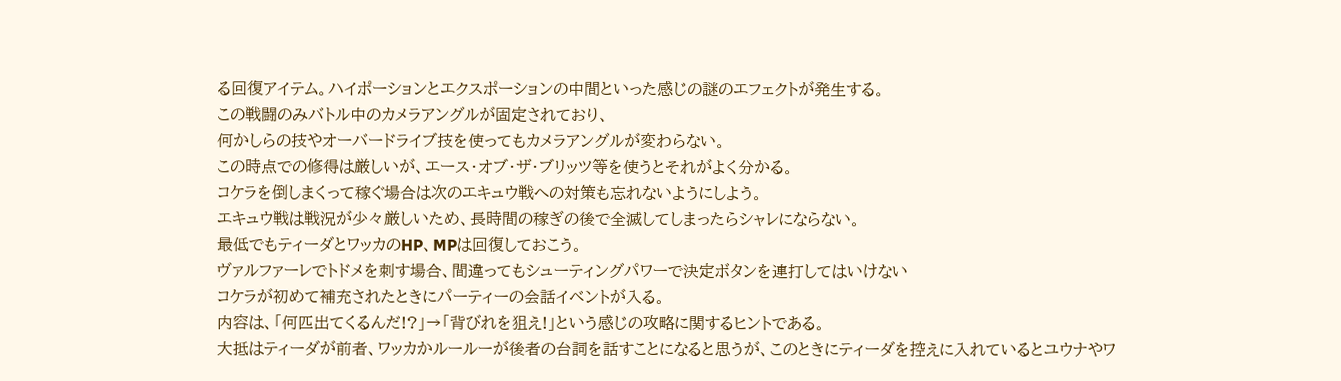る回復アイテム。ハイポーションとエクスポーションの中間といった感じの謎のエフェクトが発生する。
この戦闘のみバトル中のカメラアングルが固定されており、
何かしらの技やオーバードライブ技を使ってもカメラアングルが変わらない。
この時点での修得は厳しいが、エース・オブ・ザ・ブリッツ等を使うとそれがよく分かる。
コケラを倒しまくって稼ぐ場合は次のエキュウ戦への対策も忘れないようにしよう。
エキュウ戦は戦況が少々厳しいため、長時間の稼ぎの後で全滅してしまったらシャレにならない。
最低でもティーダとワッカのHP、MPは回復しておこう。
ヴァルファーレでトドメを刺す場合、間違ってもシューティングパワーで決定ボタンを連打してはいけない
コケラが初めて補充されたときにパーティーの会話イベントが入る。
内容は、「何匹出てくるんだ!?」→「背びれを狙え!」という感じの攻略に関するヒントである。
大抵はティーダが前者、ワッカかルールーが後者の台詞を話すことになると思うが、このときにティーダを控えに入れているとユウナやワ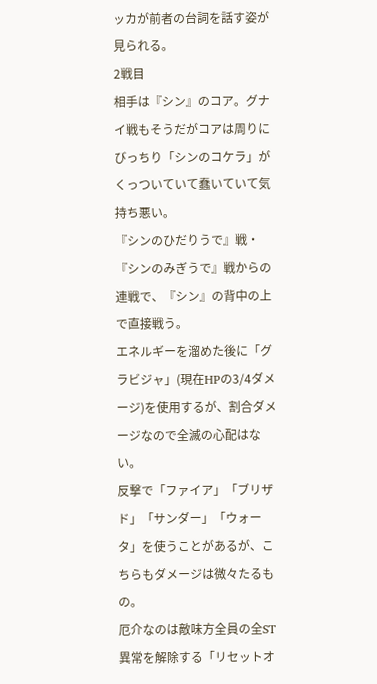ッカが前者の台詞を話す姿が見られる。
2戦目
相手は『シン』のコア。グナイ戦もそうだがコアは周りにびっちり「シンのコケラ」がくっついていて蠢いていて気持ち悪い。
『シンのひだりうで』戦・『シンのみぎうで』戦からの連戦で、『シン』の背中の上で直接戦う。
エネルギーを溜めた後に「グラビジャ」(現在HPの3/4ダメージ)を使用するが、割合ダメージなので全滅の心配はない。
反撃で「ファイア」「ブリザド」「サンダー」「ウォータ」を使うことがあるが、こちらもダメージは微々たるもの。
厄介なのは敵味方全員の全ST異常を解除する「リセットオ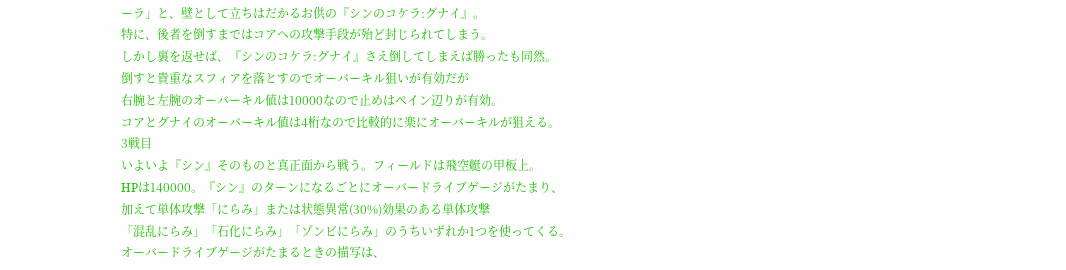ーラ」と、壁として立ちはだかるお供の『シンのコケラ:グナイ』。
特に、後者を倒すまではコアへの攻撃手段が殆ど封じられてしまう。
しかし裏を返せば、『シンのコケラ:グナイ』さえ倒してしまえば勝ったも同然。
倒すと貴重なスフィアを落とすのでオーバーキル狙いが有効だが
右腕と左腕のオーバーキル値は10000なので止めはペイン辺りが有効。
コアとグナイのオーバーキル値は4桁なので比較的に楽にオーバーキルが狙える。
3戦目
いよいよ『シン』そのものと真正面から戦う。フィールドは飛空艇の甲板上。
HPは140000。『シン』のターンになるごとにオーバードライブゲージがたまり、
加えて単体攻撃「にらみ」または状態異常(30%)効果のある単体攻撃
「混乱にらみ」「石化にらみ」「ゾンビにらみ」のうちいずれか1つを使ってくる。
オーバードライブゲージがたまるときの描写は、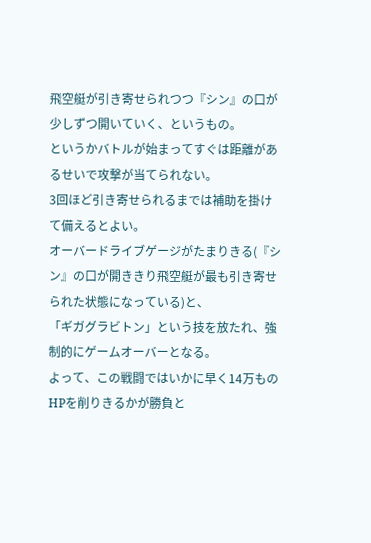飛空艇が引き寄せられつつ『シン』の口が少しずつ開いていく、というもの。
というかバトルが始まってすぐは距離があるせいで攻撃が当てられない。
3回ほど引き寄せられるまでは補助を掛けて備えるとよい。
オーバードライブゲージがたまりきる(『シン』の口が開ききり飛空艇が最も引き寄せられた状態になっている)と、
「ギガグラビトン」という技を放たれ、強制的にゲームオーバーとなる。
よって、この戦闘ではいかに早く14万ものHPを削りきるかが勝負と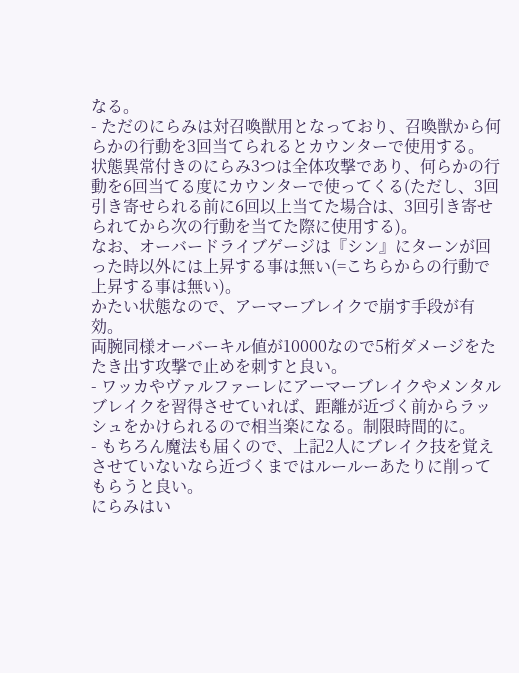なる。
- ただのにらみは対召喚獣用となっており、召喚獣から何らかの行動を3回当てられるとカウンターで使用する。
状態異常付きのにらみ3つは全体攻撃であり、何らかの行動を6回当てる度にカウンターで使ってくる(ただし、3回引き寄せられる前に6回以上当てた場合は、3回引き寄せられてから次の行動を当てた際に使用する)。
なお、オーバードライブゲージは『シン』にターンが回った時以外には上昇する事は無い(=こちらからの行動で上昇する事は無い)。
かたい状態なので、アーマーブレイクで崩す手段が有効。
両腕同様オーバーキル値が10000なので5桁ダメージをたたき出す攻撃で止めを刺すと良い。
- ワッカやヴァルファーレにアーマーブレイクやメンタルブレイクを習得させていれば、距離が近づく前からラッシュをかけられるので相当楽になる。制限時間的に。
- もちろん魔法も届くので、上記2人にブレイク技を覚えさせていないなら近づくまではルールーあたりに削ってもらうと良い。
にらみはい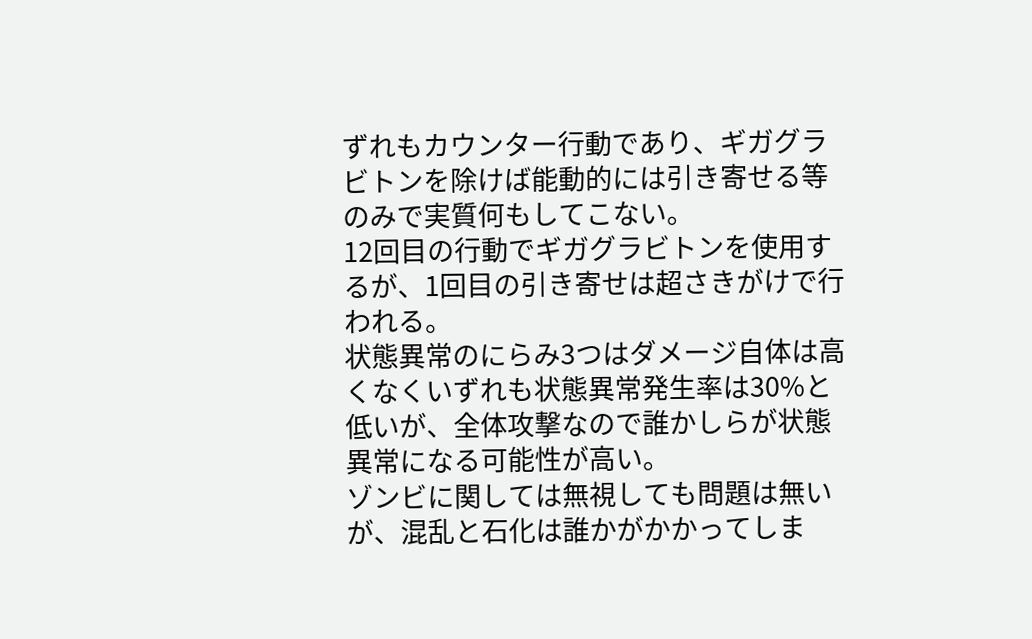ずれもカウンター行動であり、ギガグラビトンを除けば能動的には引き寄せる等のみで実質何もしてこない。
12回目の行動でギガグラビトンを使用するが、1回目の引き寄せは超さきがけで行われる。
状態異常のにらみ3つはダメージ自体は高くなくいずれも状態異常発生率は30%と低いが、全体攻撃なので誰かしらが状態異常になる可能性が高い。
ゾンビに関しては無視しても問題は無いが、混乱と石化は誰かがかかってしま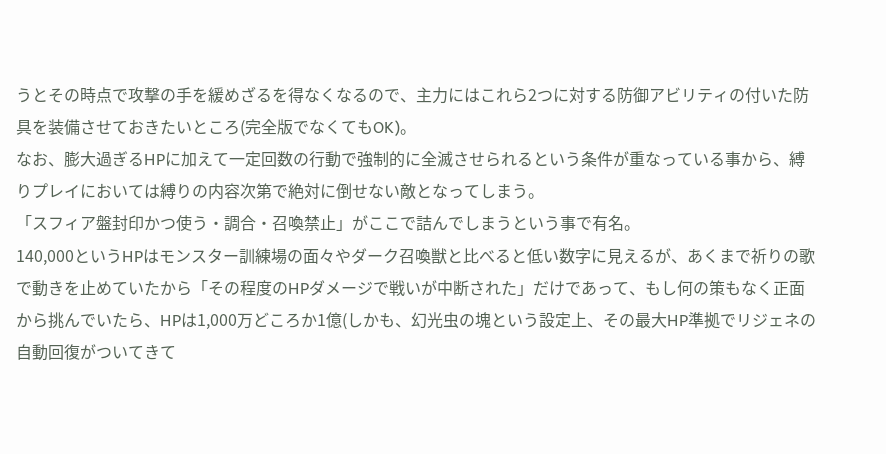うとその時点で攻撃の手を緩めざるを得なくなるので、主力にはこれら2つに対する防御アビリティの付いた防具を装備させておきたいところ(完全版でなくてもOK)。
なお、膨大過ぎるHPに加えて一定回数の行動で強制的に全滅させられるという条件が重なっている事から、縛りプレイにおいては縛りの内容次第で絶対に倒せない敵となってしまう。
「スフィア盤封印かつ使う・調合・召喚禁止」がここで詰んでしまうという事で有名。
140,000というHPはモンスター訓練場の面々やダーク召喚獣と比べると低い数字に見えるが、あくまで祈りの歌で動きを止めていたから「その程度のHPダメージで戦いが中断された」だけであって、もし何の策もなく正面から挑んでいたら、HPは1,000万どころか1億(しかも、幻光虫の塊という設定上、その最大HP準拠でリジェネの自動回復がついてきて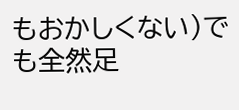もおかしくない)でも全然足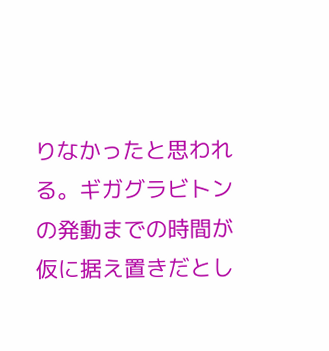りなかったと思われる。ギガグラビトンの発動までの時間が仮に据え置きだとし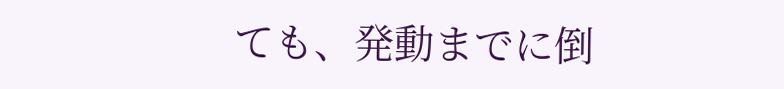ても、発動までに倒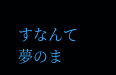すなんて夢のま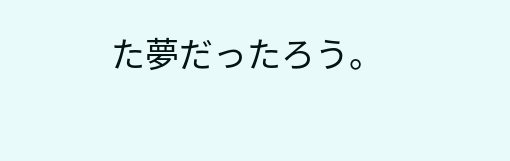た夢だったろう。